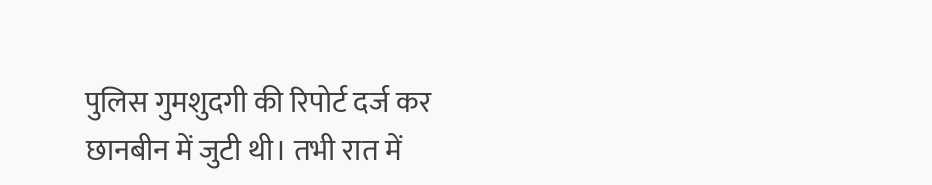पुलिस गुमशुदगी की रिपोर्ट दर्ज कर छानबीन में जुटी थी। तभी रात में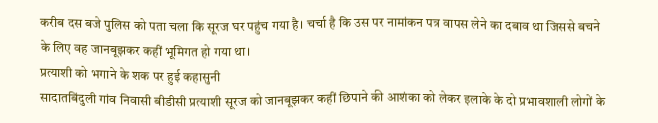करीब दस बजे पुलिस को पता चला कि सूरज घर पहुंच गया है। चर्चा है कि उस पर नामांकन पत्र वापस लेने का दबाव था जिससे बचने के लिए वह जानबूझकर कहीं भूमिगत हो गया था।
प्रत्याशी को भगाने के शक पर हुई कहासुनी
सादातबिंदुली गांव निवासी बीडीसी प्रत्याशी सूरज को जानबूझकर कहीं छिपाने की आशंका को लेकर इलाके के दो प्रभावशाली लोगों के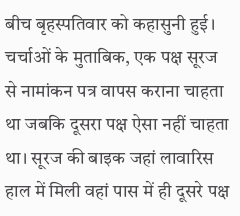बीच बृहस्पतिवार को कहासुनी हुई। चर्चाओं के मुताबिक, एक पक्ष सूरज से नामांकन पत्र वापस कराना चाहता था जबकि दूसरा पक्ष ऐसा नहीं चाहता था। सूरज की बाइक जहां लावारिस हाल में मिली वहां पास में ही दूसरे पक्ष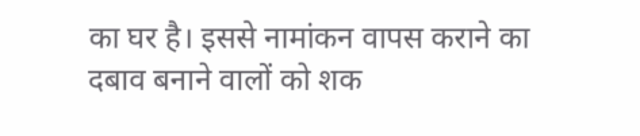का घर है। इससे नामांकन वापस कराने का दबाव बनाने वालों को शक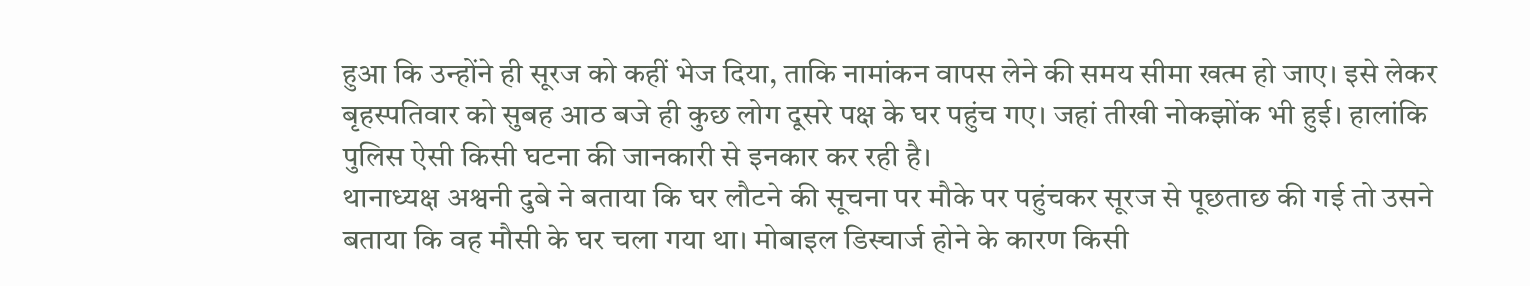हुआ कि उन्होंने ही सूरज को कहीं भेज दिया, ताकि नामांकन वापस लेने की समय सीमा खत्म हो जाए। इसे लेकर बृहस्पतिवार को सुबह आठ बजे ही कुछ लोग दूसरे पक्ष के घर पहुंच गए। जहां तीखी नोकझोंक भी हुई। हालांकि पुलिस ऐसी किसी घटना की जानकारी से इनकार कर रही है।
थानाध्यक्ष अश्वनी दुबे ने बताया कि घर लौटने की सूचना पर मौके पर पहुंचकर सूरज से पूछताछ की गई तो उसने बताया कि वह मौसी के घर चला गया था। मोबाइल डिस्चार्ज होने के कारण किसी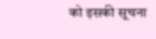को इसकी सूचना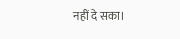नहीं दे सका।